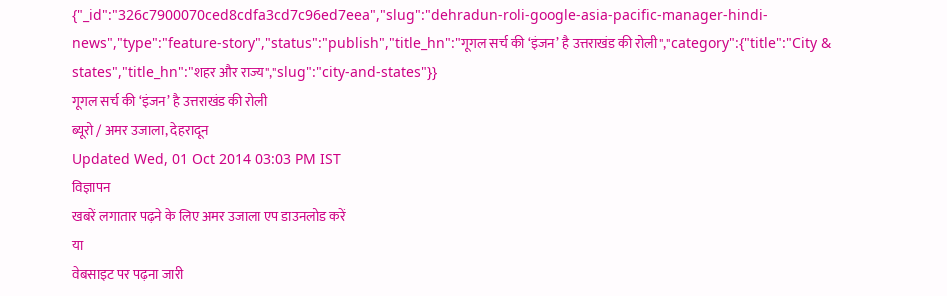{"_id":"326c7900070ced8cdfa3cd7c96ed7eea","slug":"dehradun-roli-google-asia-pacific-manager-hindi-news","type":"feature-story","status":"publish","title_hn":"गूगल सर्च की ‘इंजन’ है उत्तराखंड की रोली","category":{"title":"City & states","title_hn":"शहर और राज्य","slug":"city-and-states"}}
गूगल सर्च की ‘इंजन’ है उत्तराखंड की रोली
ब्यूरो / अमर उजाला, देहरादून
Updated Wed, 01 Oct 2014 03:03 PM IST
विज्ञापन
खबरें लगातार पढ़ने के लिए अमर उजाला एप डाउनलोड करें
या
वेबसाइट पर पढ़ना जारी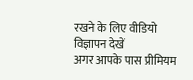रखने के लिए वीडियो विज्ञापन देखें
अगर आपके पास प्रीमियम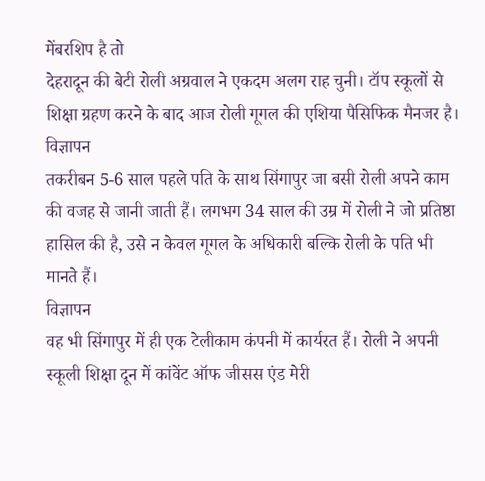मेंबरशिप है तो
देहरादून की बेटी रोली अग्रवाल ने एकदम अलग राह चुनी। टॉप स्कूलों से शिक्षा ग्रहण करने के बाद आज रोली गूगल की एशिया पैसिफिक मैनजर है।
विज्ञापन
तकरीबन 5-6 साल पहले पति के साथ सिंगापुर जा बसी रोली अपने काम की वजह से जानी जाती हैं। लगभग 34 साल की उम्र में रोली ने जो प्रतिष्ठा हासिल की है, उसे न केवल गूगल के अधिकारी बल्कि रोली के पति भी मानते हैं।
विज्ञापन
वह भी सिंगापुर में ही एक टेलीकाम कंपनी में कार्यरत हैं। रोली ने अपनी स्कूली शिक्षा दून में कांवेंट ऑफ जीसस एंड मेरी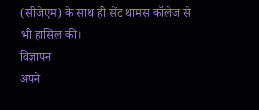(सीजेएम) के साथ ही सेंट थामस कॉलेज से भी हासिल की।
विज्ञापन
अपने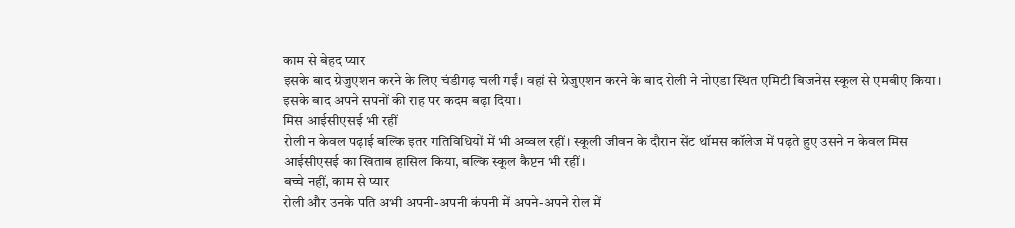काम से बेहद प्यार
इसके बाद ग्रेजुएशन करने के लिए चंडीगढ़ चली गईं। वहां से ग्रेजुएशन करने के बाद रोली ने नोएडा स्थित एमिटी बिजनेस स्कूल से एमबीए किया। इसके बाद अपने सपनों की राह पर कदम बढ़ा दिया।
मिस आईसीएसई भी रहीं
रोली न केवल पढ़ाई बल्कि इतर गतिविधियों में भी अव्वल रहीं। स्कूली जीवन के दौरान सेंट थॉमस कॉलेज में पढ़ते हुए उसने न केवल मिस आईसीएसई का खिताब हासिल किया, बल्कि स्कूल कैप्टन भी रहीं।
बच्चे नहीं, काम से प्यार
रोली और उनके पति अभी अपनी-अपनी कंपनी में अपने-अपने रोल में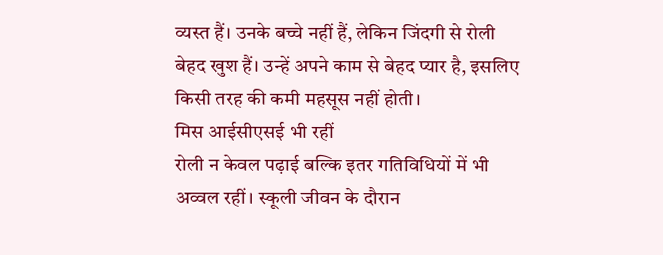व्यस्त हैं। उनके बच्चे नहीं हैं, लेकिन जिंदगी से रोली बेहद खुश हैं। उन्हें अपने काम से बेहद प्यार है, इसलिए किसी तरह की कमी महसूस नहीं होती।
मिस आईसीएसई भी रहीं
रोली न केवल पढ़ाई बल्कि इतर गतिविधियों में भी अव्वल रहीं। स्कूली जीवन के दौरान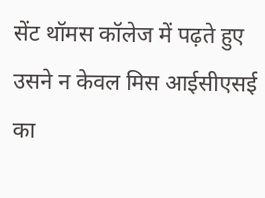सेंट थॉमस कॉलेज में पढ़ते हुए उसने न केवल मिस आईसीएसई का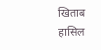खिताब हासिल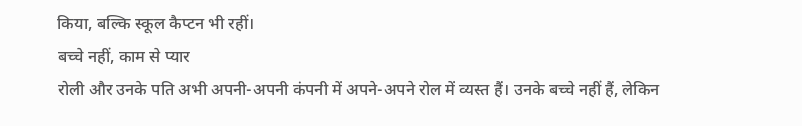किया, बल्कि स्कूल कैप्टन भी रहीं।
बच्चे नहीं, काम से प्यार
रोली और उनके पति अभी अपनी-अपनी कंपनी में अपने-अपने रोल में व्यस्त हैं। उनके बच्चे नहीं हैं, लेकिन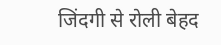जिंदगी से रोली बेहद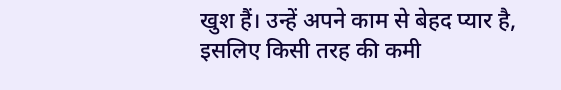खुश हैं। उन्हें अपने काम से बेहद प्यार है, इसलिए किसी तरह की कमी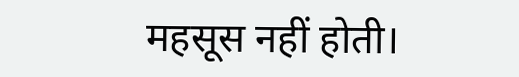महसूस नहीं होती।